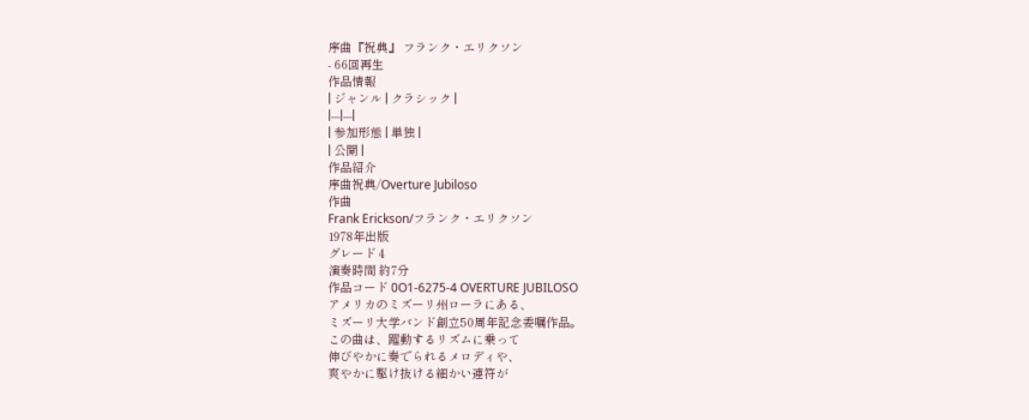序曲『祝典』 フランク・エリクソン
- 66回再生
作品情報
| ジャンル | クラシック |
|---|---|
| 参加形態 | 単独 |
| 公開 |
作品紹介
序曲祝典/Overture Jubiloso
作曲
Frank Erickson/フランク・エリクソン
1978年出版
グレード 4
演奏時間 約7分
作品コード 0O1-6275-4 OVERTURE JUBILOSO
アメリカのミズーリ州ローラにある、
ミズーリ大学バンド創立50周年記念委嘱作品。
この曲は、躍動するリズムに乗って
伸びやかに奏でられるメロディや、
爽やかに駆け抜ける細かい連符が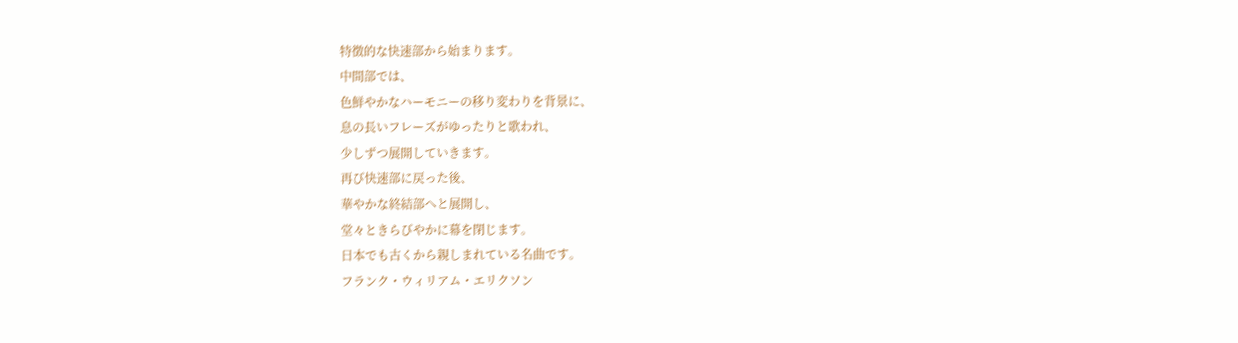特徴的な快速部から始まります。
中間部では、
色鮮やかなハーモニーの移り変わりを背景に、
息の長いフレーズがゆったりと歌われ、
少しずつ展開していきます。
再び快速部に戻った後、
華やかな終結部へと展開し、
堂々ときらびやかに幕を閉じます。
日本でも古くから親しまれている名曲です。
フランク・ウィリアム・エリクソン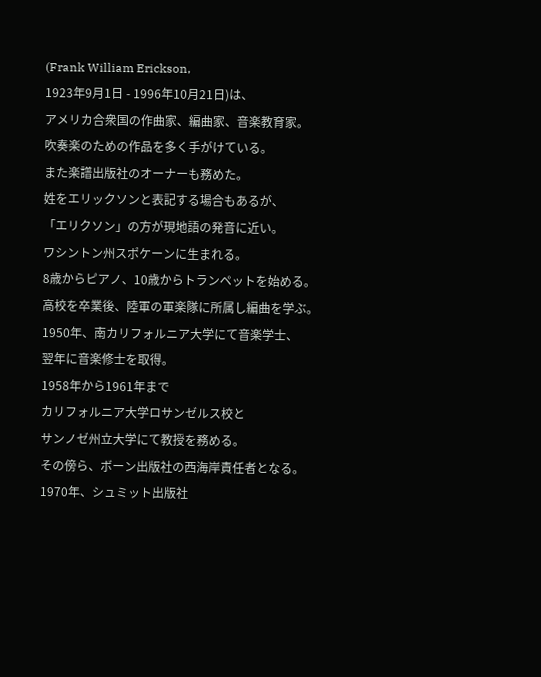(Frank William Erickson,
1923年9月1日 - 1996年10月21日)は、
アメリカ合衆国の作曲家、編曲家、音楽教育家。
吹奏楽のための作品を多く手がけている。
また楽譜出版社のオーナーも務めた。
姓をエリックソンと表記する場合もあるが、
「エリクソン」の方が現地語の発音に近い。
ワシントン州スポケーンに生まれる。
8歳からピアノ、10歳からトランペットを始める。
高校を卒業後、陸軍の軍楽隊に所属し編曲を学ぶ。
1950年、南カリフォルニア大学にて音楽学士、
翌年に音楽修士を取得。
1958年から1961年まで
カリフォルニア大学ロサンゼルス校と
サンノゼ州立大学にて教授を務める。
その傍ら、ボーン出版社の西海岸責任者となる。
1970年、シュミット出版社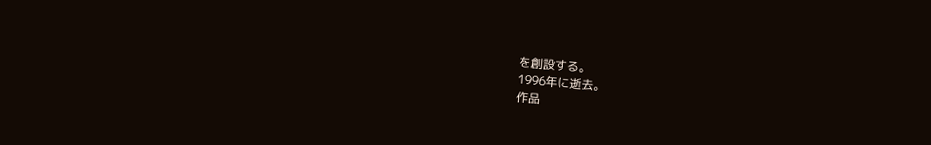を創設する。
1996年に逝去。
作品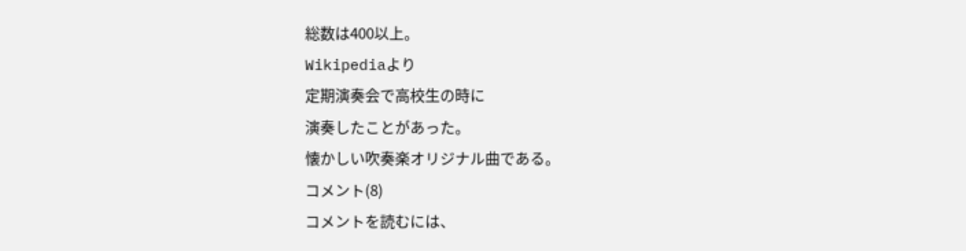総数は400以上。
Wikipediaより
定期演奏会で高校生の時に
演奏したことがあった。
懐かしい吹奏楽オリジナル曲である。
コメント(8)
コメントを読むには、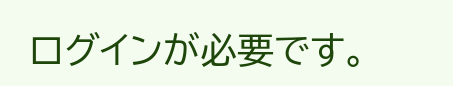ログインが必要です。